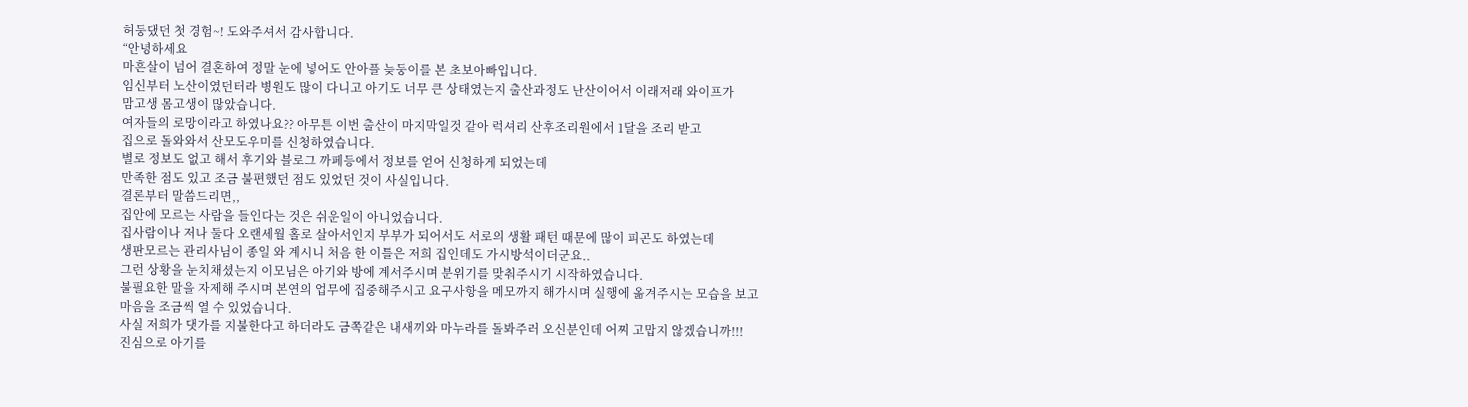허둥댔던 첫 경험~! 도와주셔서 감사합니다.
“안녕하세요
마흔살이 넘어 결혼하여 정말 눈에 넣어도 안아플 늦둥이를 본 초보아빠입니다.
임신부터 노산이였던터라 병원도 많이 다니고 아기도 너무 큰 상태였는지 출산과정도 난산이어서 이래저래 와이프가
맘고생 몸고생이 많았습니다.
여자들의 로망이라고 하였나요?? 아무튼 이번 출산이 마지막일것 같아 럭셔리 산후조리원에서 1달을 조리 받고
집으로 돌와와서 산모도우미를 신청하였습니다.
별로 정보도 없고 해서 후기와 블로그 까페등에서 정보를 얻어 신청하게 되었는데
만족한 점도 있고 조금 불편했던 점도 있었던 것이 사실입니다.
결론부터 말씀드리면,,
집안에 모르는 사람을 들인다는 것은 쉬운일이 아니었습니다.
집사람이나 저나 둘다 오랜세월 홀로 살아서인지 부부가 되어서도 서로의 생활 패턴 때문에 많이 피곤도 하였는데
생판모르는 관리사님이 종일 와 계시니 처음 한 이틀은 저희 집인데도 가시방석이더군요..
그런 상황을 눈치채셨는지 이모님은 아기와 방에 계서주시며 분위기를 맞춰주시기 시작하였습니다.
불필요한 말을 자제해 주시며 본연의 업무에 집중해주시고 요구사항을 메모까지 해가시며 실행에 옮겨주시는 모습을 보고
마음을 조금씩 열 수 있었습니다.
사실 저희가 댓가를 지불한다고 하더라도 금쪽같은 내새끼와 마누라를 돌봐주러 오신분인데 어찌 고맙지 않겠습니까!!!
진심으로 아기를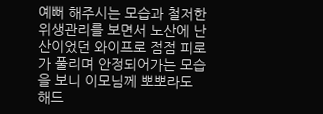예뻐 해주시는 모습과 철저한 위생관리를 보면서 노산에 난산이었던 와이프로 점점 피로가 풀리며 안정되어가는 모습을 보니 이모님께 뽀뽀라도 해드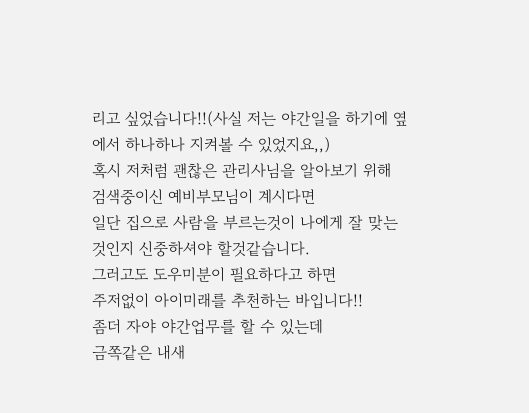리고 싶었습니다!!(사실 저는 야간일을 하기에 옆에서 하나하나 지켜볼 수 있었지요,,)
혹시 저처럼 괜찮은 관리사님을 알아보기 위해 검색중이신 예비부모님이 계시다면
일단 집으로 사람을 부르는것이 나에게 잘 맞는것인지 신중하셔야 할것같습니다.
그러고도 도우미분이 필요하다고 하면
주저없이 아이미래를 추천하는 바입니다!!
좀더 자야 야간업무를 할 수 있는데
금쪽같은 내새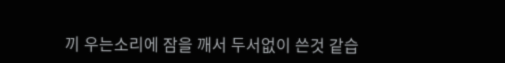끼 우는소리에 잠을 깨서 두서없이 쓴것 같습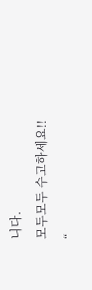니다.
모두모두 수고하세요!!
“